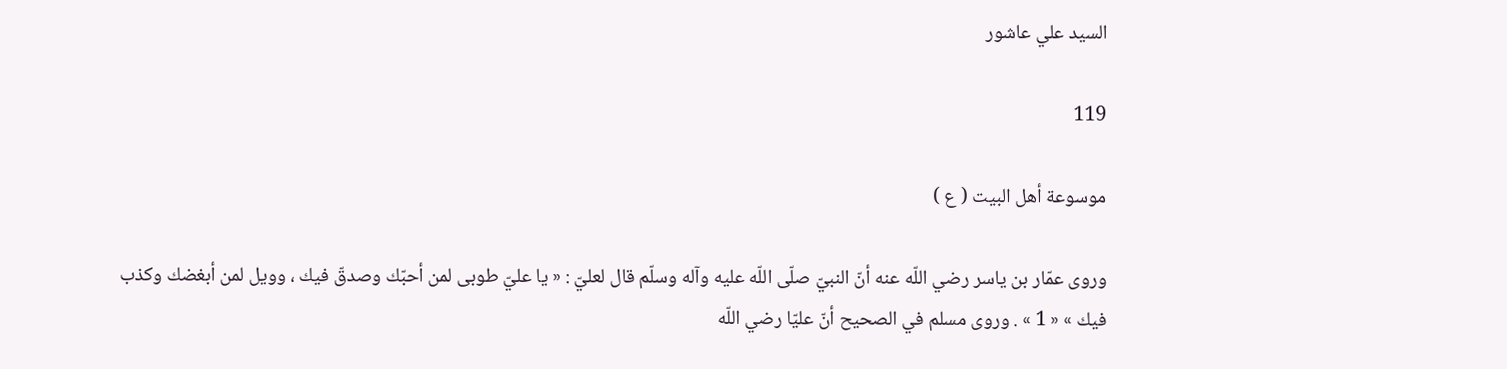السيد علي عاشور

119

موسوعة أهل البيت ( ع )

وروى عمّار بن ياسر رضي اللّه عنه أنّ النبيّ صلّى اللّه عليه وآله وسلّم قال لعليّ : « يا عليّ طوبى لمن أحبّك وصدقّ فيك ، وويل لمن أبغضك وكذب فيك » « 1 » . وروى مسلم في الصحيح أنّ عليّا رضي اللّه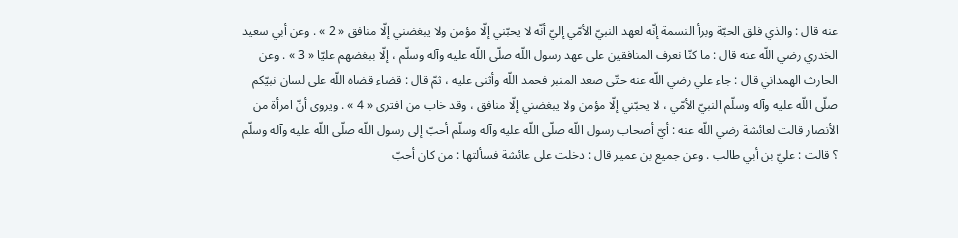عنه قال : والذي فلق الحبّة وبرأ النسمة إنّه لعهد النبيّ الأمّي إليّ أنّه لا يحبّني إلّا مؤمن ولا يبغضني إلّا منافق « 2 » . وعن أبي سعيد الخدري رضي اللّه عنه قال : ما كنّا نعرف المنافقين على عهد رسول اللّه صلّى اللّه عليه وآله وسلّم ، إلّا ببغضهم عليّا « 3 » . وعن الحارث الهمداني قال : جاء علي رضي اللّه عنه حتّى صعد المنبر فحمد اللّه وأثنى عليه ، ثمّ قال : قضاء قضاه اللّه على لسان نبيّكم صلّى اللّه عليه وآله وسلّم النبيّ الأمّي ، لا يحبّني إلّا مؤمن ولا يبغضني إلّا منافق ، وقد خاب من افترى « 4 » . ويروى أنّ امرأة من الأنصار قالت لعائشة رضي اللّه عنه : أيّ أصحاب رسول اللّه صلّى اللّه عليه وآله وسلّم أحبّ إلى رسول اللّه صلّى اللّه عليه وآله وسلّم ؟ قالت : عليّ بن أبي طالب . وعن جميع بن عمير قال : دخلت على عائشة فسألتها : من كان أحبّ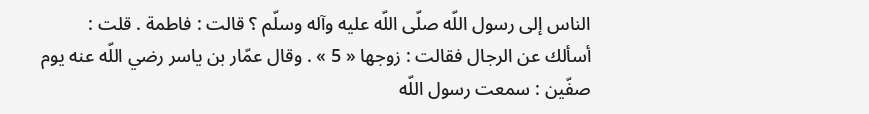الناس إلى رسول اللّه صلّى اللّه عليه وآله وسلّم ؟ قالت : فاطمة . قلت : أسألك عن الرجال فقالت : زوجها « 5 » . وقال عمّار بن ياسر رضي اللّه عنه يوم صفّين : سمعت رسول اللّه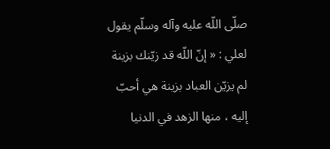صلّى اللّه عليه وآله وسلّم يقول لعلي : « إنّ اللّه قد زيّنك بزينة لم يزيّن العباد بزينة هي أحبّ إليه ، منها الزهد في الدنيا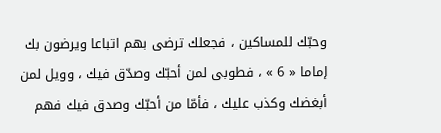وحبّك للمساكين ، فجعلك ترضى بهم اتباعا ويرضون بك إماما « 6 » ، فطوبى لمن أحبّك وصدّق فيك ، وويل لمن أبغضك وكذب عليك ، فأمّا من أحبّك وصدق فيك فهم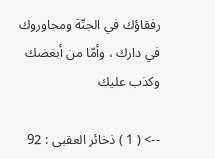رفقاؤك في الجنّة ومجاوروك في دارك ، وأمّا من أبغضك وكذب عليك

--> ( 1 ) ذخائر العقبى : 92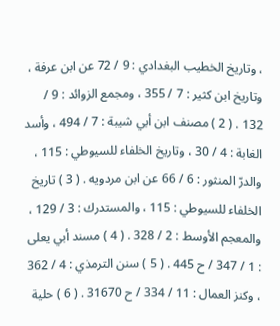، وتاريخ الخطيب البغدادي : 9 / 72 عن ابن عرفة ، وتاريخ ابن كثير : 7 / 355 ، ومجمع الزوائد : 9 / 132 . ( 2 ) مصنف ابن أبي شيبة : 7 / 494 ، وأسد الغابة : 4 / 30 ، وتاريخ الخلفاء للسيوطي : 115 ، والدرّ المنثور : 6 / 66 عن ابن مردويه . ( 3 ) تاريخ الخلفاء للسيوطي : 115 ، والمستدرك : 3 / 129 ، والمعجم الأوسط : 2 / 328 . ( 4 ) مسند أبي يعلى : 1 / 347 / ح 445 . ( 5 ) سنن الترمذي : 4 / 362 ، وكنز العمال : 11 / 334 / ح 31670 . ( 6 ) حلية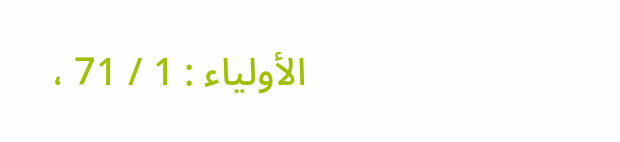الأولياء : 1 / 71 ،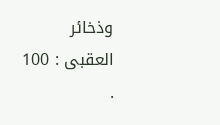وذخائر العقبى : 100 .